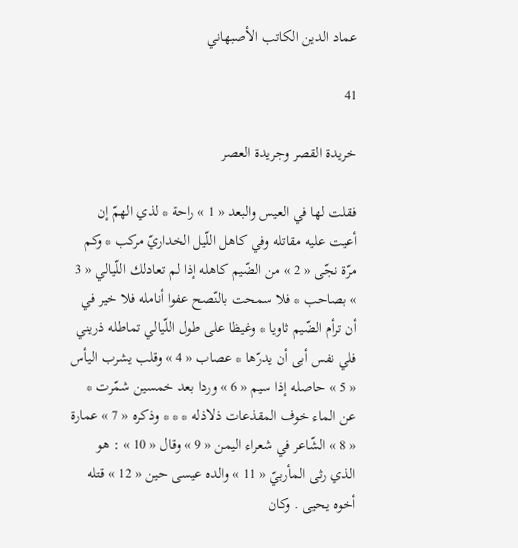عماد الدين الكاتب الأصبهاني

41

خريدة القصر وجريدة العصر

فقلت لها في العيس والبعد « 1 » راحة * لذي الهمّ إن أعيت عليه مقاتله وفي كاهل اللّيل الخداريّ مركب * وكم مرّة نجّى « 2 » من الضّيم كاهله إذا لم تعادلك اللّيالي « 3 » بصاحب * فلا سمحت بالنّصح عفوا أنامله فلا خير في أن ترأم الضّيم ثاويا * وغيظا على طول اللّيالي تماطله ذريني فلي نفس أبى أن يدرّها * عصاب « 4 » وقلب يشرب اليأس « 5 » حاصله إذا سيم « 6 » وردا بعد خمسين شمّرت * عن الماء خوف المقذعات ذلاذله * * * وذكره « 7 » عمارة « 8 » الشّاعر في شعراء اليمن « 9 » وقال « 10 » : هو الذي رثى المأربيّ « 11 » والده عيسى حين « 12 » قتله أخوه يحيى . وكان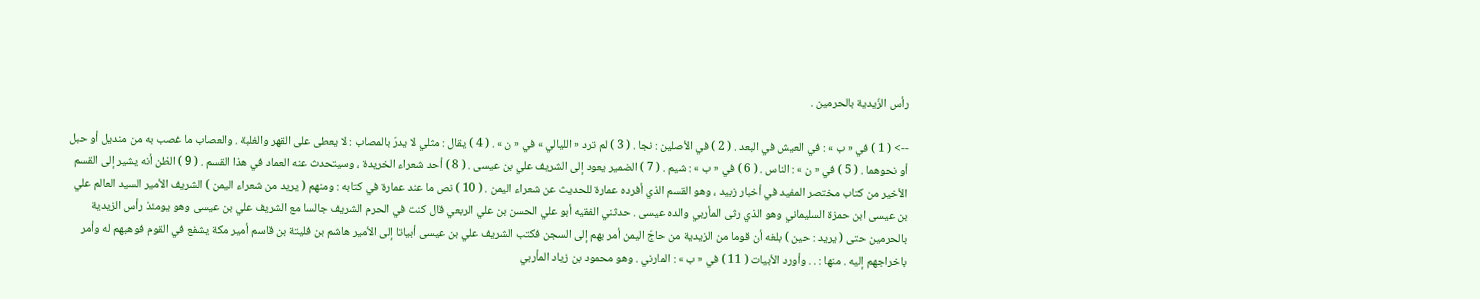رأس الزّيدية بالحرمين .

--> ( 1 ) في « ب » : في العيش في البعد . ( 2 ) في الأصلين : نجا . ( 3 ) لم ترد « الليالي » في « ن » . ( 4 ) يقال : مثلي لا يدرّ بالمصاب : لا يعطى على القهر والغلبة . والعصاب ما غصب به من منديل أو حبل أو نحوهما . ( 5 ) في « ن » : الناس . ( 6 ) في « ب » : شيم . ( 7 ) الضمير يعود إلى الشريف علي بن عيسى . ( 8 ) أحد شعراء الخريدة ، وسيتحدث عنه العماد في هذا القسم . ( 9 ) الظن أنه يشير إلى القسم الأخير من كتاب مختصر المفيد في أخبار زبيد ، وهو القسم الذي أفرده عمارة للحديث عن شعراء اليمن . ( 10 ) نص ما عند عمارة في كتابه : ومنهم ( يريد من شعراء اليمن ) الشريف الأمير السيد العالم علي بن عيسى ابن حمزة السليماني وهو الذي رثى المأربي والده عيسى . حدثني الفقيه أبو علي الحسن بن علي الربعي قال كنت في الحرم الشريف جالسا مع الشريف علي بن عيسى وهو يومئذ رأس الزيدية بالحرمين حتى ( يريد : حين ) بلغه أن قوما من الزيدية من حاجّ اليمن أمر بهم إلى السجن فكتب الشريف علي بن عيسى أبياتا إلى الأمير هاشم بن فليتة بن قاسم أمير مكة يشفع في القوم فوهبهم له وأمر باخراجهم إليه . منها : . . وأورد الأبيات ( 11 ) في « ب » : المارني . وهو محمود بن زياد المأربي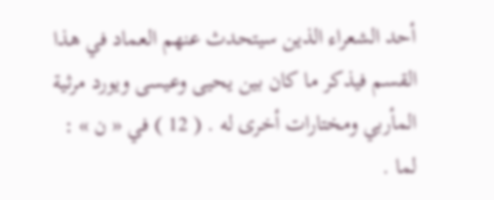أحد الشعراء الذين سيتحدث عنهم العماد في هذا القسم فيذكر ما كان بين يحيى وعيسى ويورد مرثية المأربي ومختارات أخرى له . ( 12 ) في « ن » : لما .